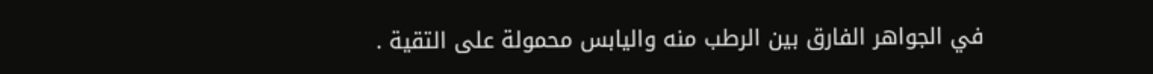في الجواهر الفارق بين الرطب منه واليابس محمولة على التقية .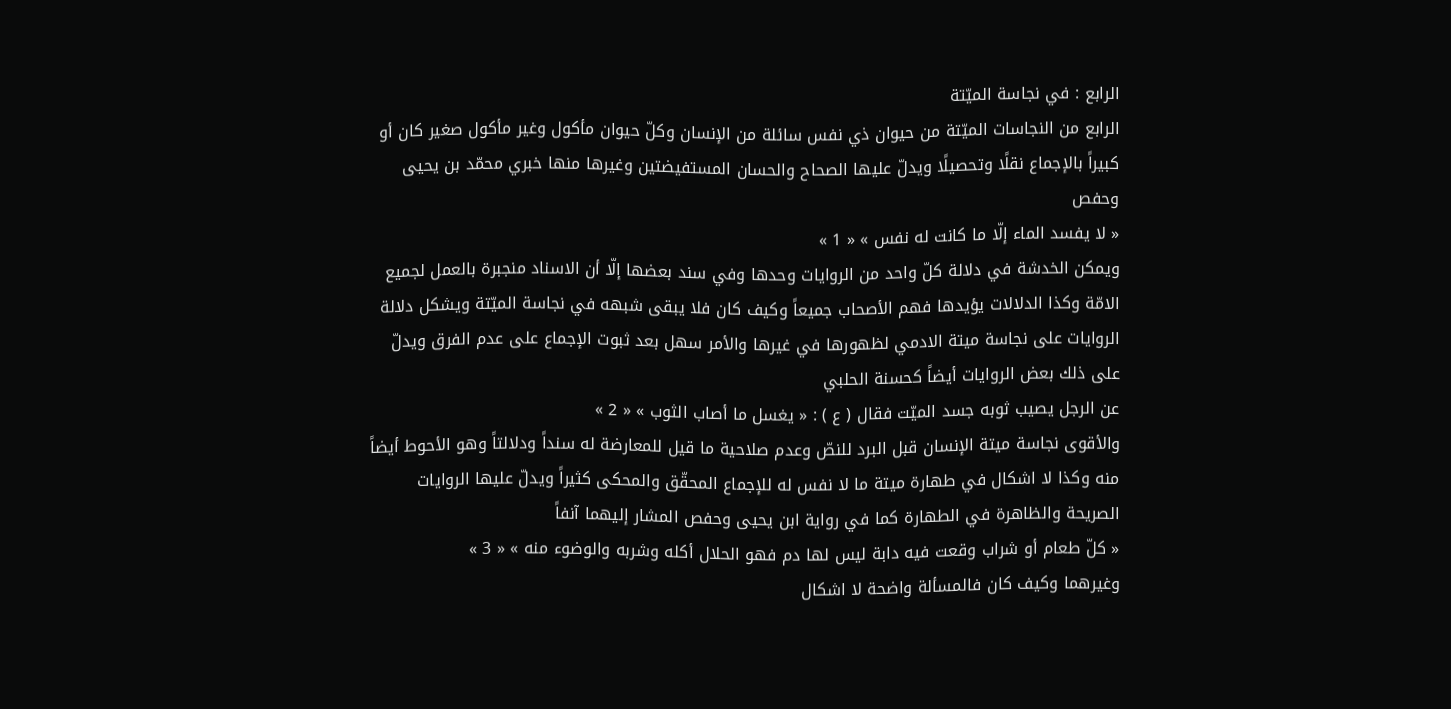الرابع : في نجاسة الميّتة
الرابع من النجاسات الميّتة من حيوان ذي نفس سائلة من الإنسان وكلّ حيوان مأكول وغير مأكول صغير كان أو كبيراً بالإجماع نقلًا وتحصيلًا ويدلّ عليها الصحاح والحسان المستفيضتين وغيرها منها خبري محمّد بن يحيى وحفص
« لا يفسد الماء إلّا ما كانت له نفس » « 1 »
ويمكن الخدشة في دلالة كلّ واحد من الروايات وحدها وفي سند بعضها إلّا أن الاسناد منجبرة بالعمل لجميع الامّة وكذا الدلالات يؤيدها فهم الأصحاب جميعاً وكيف كان فلا يبقى شبهه في نجاسة الميّتة ويشكل دلالة الروايات على نجاسة ميتة الادمي لظهورها في غيرها والأمر سهل بعد ثبوت الإجماع على عدم الفرق ويدلّ على ذلك بعض الروايات أيضاً كحسنة الحلبي
عن الرجل يصيب ثوبه جسد الميّت فقال ( ع ) : « يغسل ما أصاب الثوب » « 2 »
والأقوى نجاسة ميتة الإنسان قبل البرد للنصّ وعدم صلاحية ما قيل للمعارضة له سنداً ودلالتاً وهو الأحوط أيضاً منه وكذا لا اشكال في طهارة ميتة ما لا نفس له للإجماع المحقّق والمحكى كثيراً ويدلّ عليها الروايات الصريحة والظاهرة في الطهارة كما في رواية ابن يحيى وحفص المشار إليهما آنفاً
« كلّ طعام أو شراب وقعت فيه دابة ليس لها دم فهو الحلال أكله وشربه والوضوء منه » « 3 »
وغيرهما وكيف كان فالمسألة واضحة لا اشكال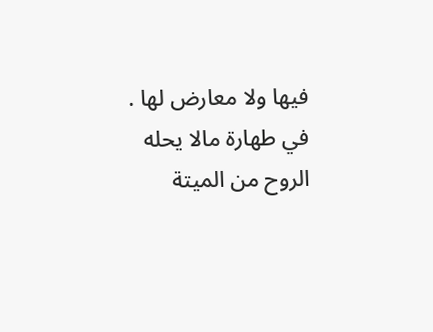فيها ولا معارض لها .
في طهارة مالا يحله الروح من الميتة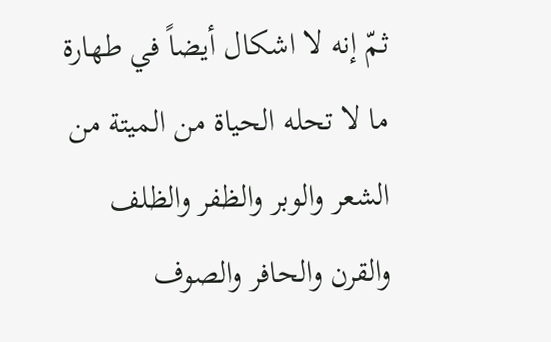ثمّ إنه لا اشكال أيضاً في طهارة ما لا تحله الحياة من الميتة من الشعر والوبر والظفر والظلف والقرن والحافر والصوف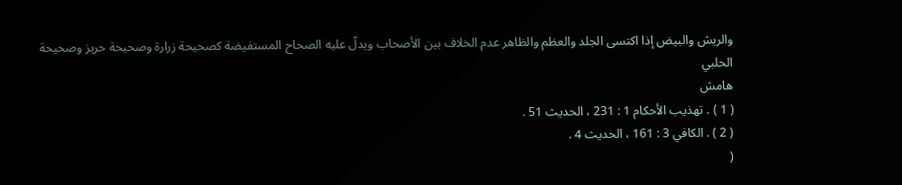والريش والبيض إذا اكتسى الجلد والعظم والظاهر عدم الخلاف بين الأصحاب ويدلّ عليه الصحاح المستفيضة كصحيحة زرارة وصحيحة حريز وصحيحة الحلبي
هامش
( 1 ) . تهذيب الأحكام 1 : 231 ، الحديث 51 .
( 2 ) . الكافي 3 : 161 ، الحديث 4 .
(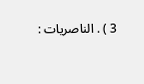3 ) . الناصريات :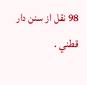98 نقل از سنن دار قطني .